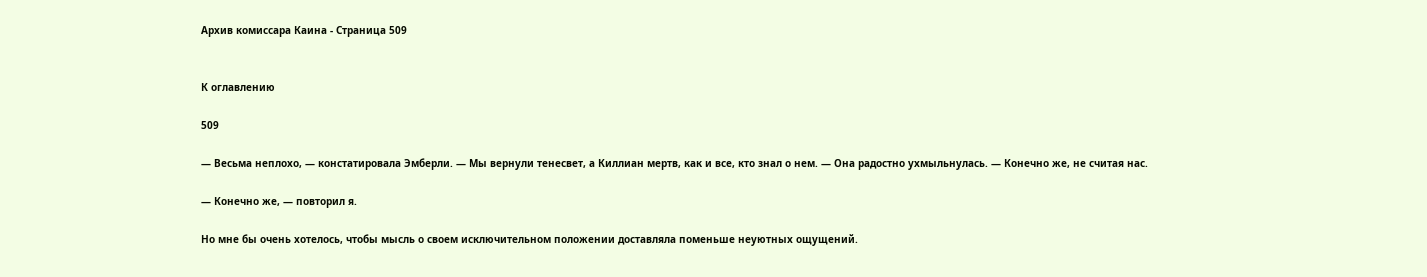Архив комиссара Каина - Страница 509


К оглавлению

509

— Весьма неплохо, — констатировала Эмберли. — Мы вернули тенесвет, а Киллиан мертв, как и все, кто знал о нем. — Она радостно ухмыльнулась. — Конечно же, не считая нас.

— Конечно же, — повторил я.

Но мне бы очень хотелось, чтобы мысль о своем исключительном положении доставляла поменьше неуютных ощущений.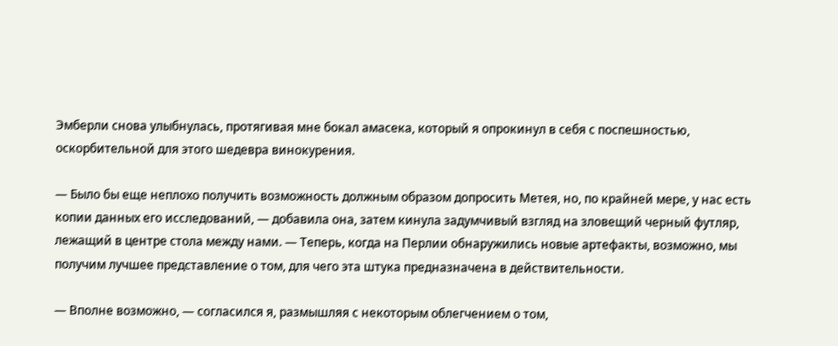Эмберли снова улыбнулась, протягивая мне бокал амасека, который я опрокинул в себя с поспешностью, оскорбительной для этого шедевра винокурения.

— Было бы еще неплохо получить возможность должным образом допросить Метея, но, по крайней мере, у нас есть копии данных его исследований, — добавила она, затем кинула задумчивый взгляд на зловещий черный футляр, лежащий в центре стола между нами. — Теперь, когда на Перлии обнаружились новые артефакты, возможно, мы получим лучшее представление о том, для чего эта штука предназначена в действительности.

— Вполне возможно, — согласился я, размышляя с некоторым облегчением о том,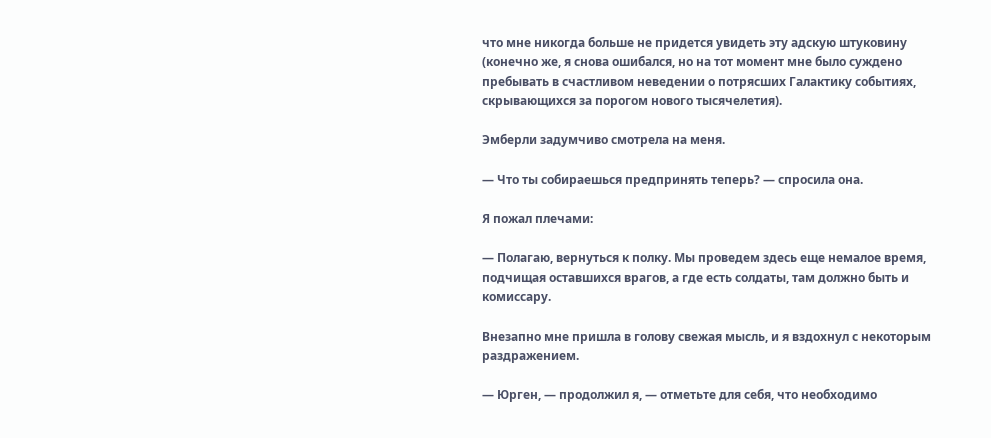что мне никогда больше не придется увидеть эту адскую штуковину (конечно же, я снова ошибался, но на тот момент мне было суждено пребывать в счастливом неведении о потрясших Галактику событиях, скрывающихся за порогом нового тысячелетия).

Эмберли задумчиво смотрела на меня.

— Что ты собираешься предпринять теперь? — спросила она.

Я пожал плечами:

— Полагаю, вернуться к полку. Мы проведем здесь еще немалое время, подчищая оставшихся врагов, а где есть солдаты, там должно быть и комиссару.

Внезапно мне пришла в голову свежая мысль, и я вздохнул с некоторым раздражением.

— Юрген, — продолжил я, — отметьте для себя, что необходимо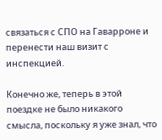связаться с СПО на Гаварроне и перенести наш визит с инспекцией.

Конечно же, теперь в этой поездке не было никакого смысла, поскольку я уже знал, что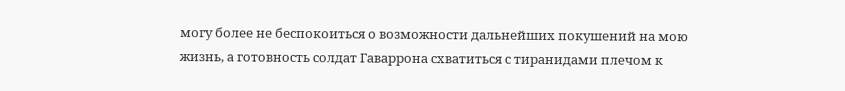могу более не беспокоиться о возможности дальнейших покушений на мою жизнь, а готовность солдат Гаваррона схватиться с тиранидами плечом к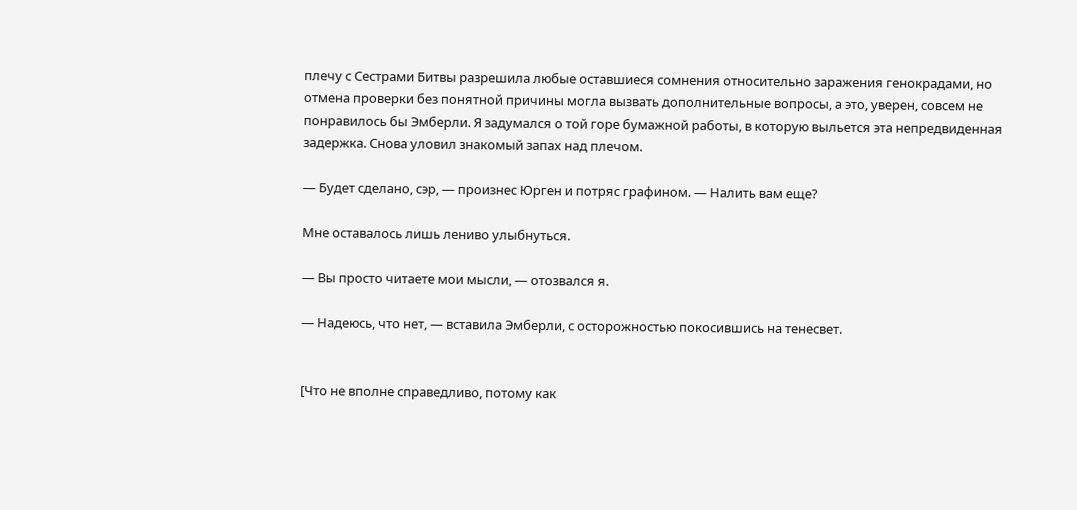плечу с Сестрами Битвы разрешила любые оставшиеся сомнения относительно заражения генокрадами, но отмена проверки без понятной причины могла вызвать дополнительные вопросы, а это, уверен, совсем не понравилось бы Эмберли. Я задумался о той горе бумажной работы, в которую выльется эта непредвиденная задержка. Снова уловил знакомый запах над плечом.

— Будет сделано, сэр, — произнес Юрген и потряс графином. — Налить вам еще?

Мне оставалось лишь лениво улыбнуться.

— Вы просто читаете мои мысли, — отозвался я.

— Надеюсь, что нет, — вставила Эмберли, с осторожностью покосившись на тенесвет.


[Что не вполне справедливо, потому как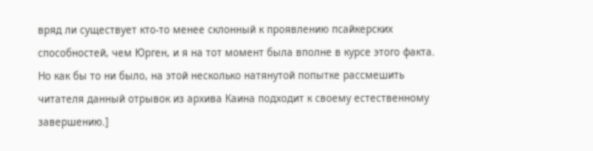вряд ли существует кто-то менее склонный к проявлению псайкерских способностей, чем Юрген, и я на тот момент была вполне в курсе этого факта. Но как бы то ни было, на этой несколько натянутой попытке рассмешить читателя данный отрывок из архива Каина подходит к своему естественному завершению.]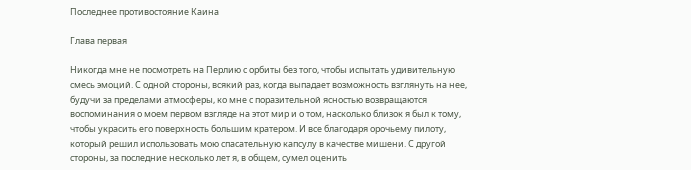Последнее противостояние Каина

Глава первая

Никогда мне не посмотреть на Перлию с орбиты без того, чтобы испытать удивительную смесь эмоций. С одной стороны, всякий раз, когда выпадает возможность взглянуть на нее, будучи за пределами атмосферы, ко мне с поразительной ясностью возвращаются воспоминания о моем первом взгляде на этот мир и о том, насколько близок я был к тому, чтобы украсить его поверхность большим кратером. И все благодаря орочьему пилоту, который решил использовать мою спасательную капсулу в качестве мишени. С другой стороны, за последние несколько лет я, в общем, сумел оценить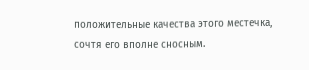положительные качества этого местечка, сочтя его вполне сносным.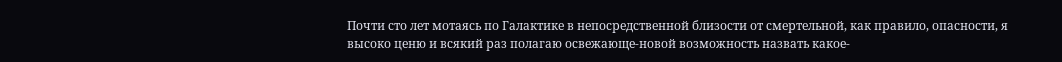Почти сто лет мотаясь по Галактике в непосредственной близости от смертельной, как правило, опасности, я высоко ценю и всякий раз полагаю освежающе-новой возможность назвать какое-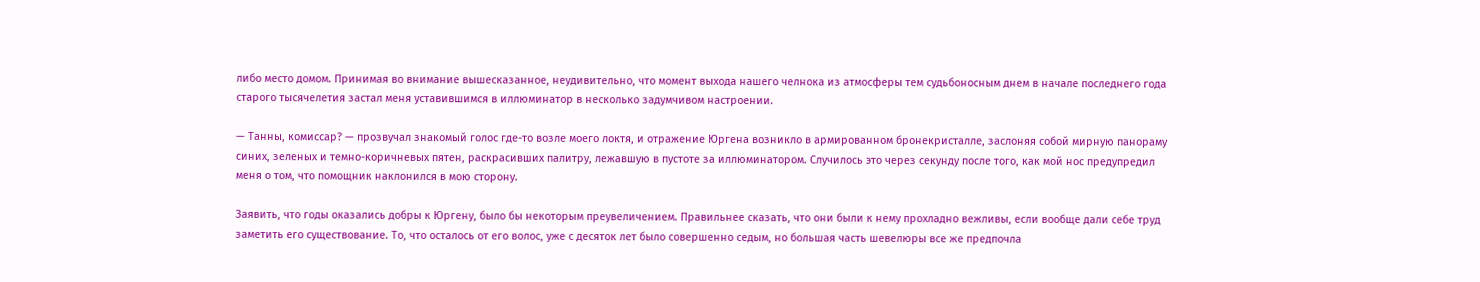либо место домом. Принимая во внимание вышесказанное, неудивительно, что момент выхода нашего челнока из атмосферы тем судьбоносным днем в начале последнего года старого тысячелетия застал меня уставившимся в иллюминатор в несколько задумчивом настроении.

— Танны, комиссар? — прозвучал знакомый голос где-то возле моего локтя, и отражение Юргена возникло в армированном бронекристалле, заслоняя собой мирную панораму синих, зеленых и темно-коричневых пятен, раскрасивших палитру, лежавшую в пустоте за иллюминатором. Случилось это через секунду после того, как мой нос предупредил меня о том, что помощник наклонился в мою сторону.

Заявить, что годы оказались добры к Юргену, было бы некоторым преувеличением. Правильнее сказать, что они были к нему прохладно вежливы, если вообще дали себе труд заметить его существование. То, что осталось от его волос, уже с десяток лет было совершенно седым, но большая часть шевелюры все же предпочла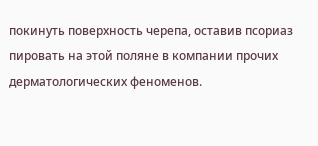покинуть поверхность черепа, оставив псориаз пировать на этой поляне в компании прочих дерматологических феноменов.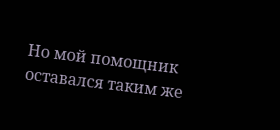Но мой помощник оставался таким же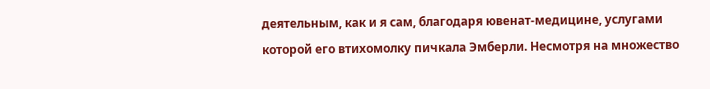деятельным, как и я сам, благодаря ювенат-медицине, услугами которой его втихомолку пичкала Эмберли. Несмотря на множество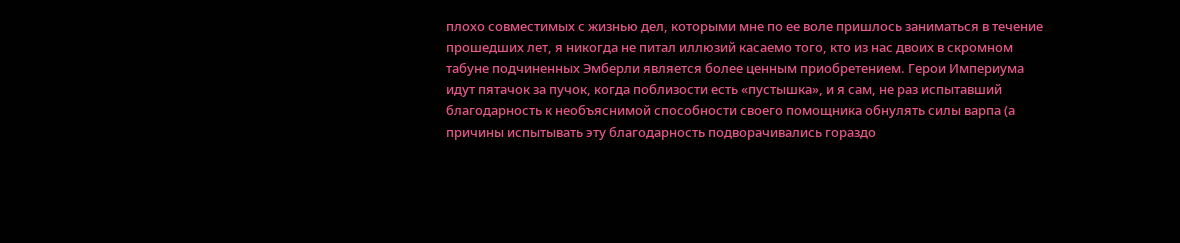плохо совместимых с жизнью дел, которыми мне по ее воле пришлось заниматься в течение прошедших лет, я никогда не питал иллюзий касаемо того, кто из нас двоих в скромном табуне подчиненных Эмберли является более ценным приобретением. Герои Империума идут пятачок за пучок, когда поблизости есть «пустышка», и я сам, не раз испытавший благодарность к необъяснимой способности своего помощника обнулять силы варпа (а причины испытывать эту благодарность подворачивались гораздо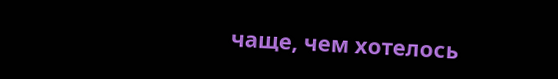чаще, чем хотелось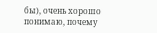бы), очень хорошо понимаю, почему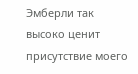Эмберли так высоко ценит присутствие моего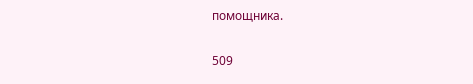помощника.

509